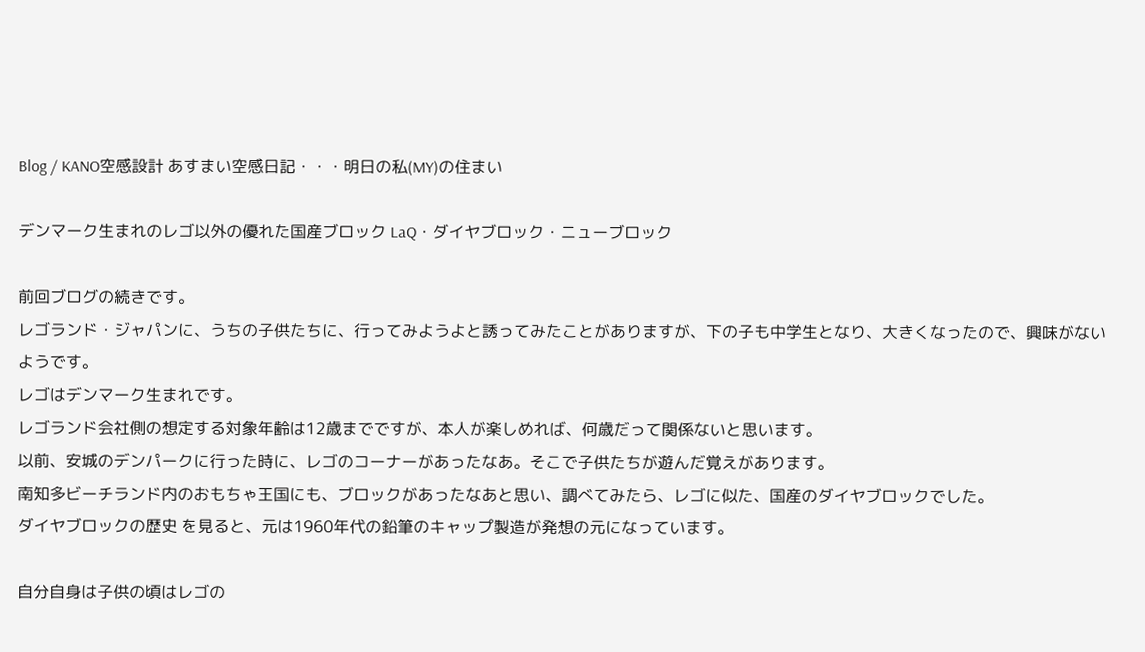Blog / KANO空感設計 あすまい空感日記・・・明日の私(MY)の住まい

デンマーク生まれのレゴ以外の優れた国産ブロック LaQ・ダイヤブロック・ニューブロック

前回ブログの続きです。
レゴランド・ジャパンに、うちの子供たちに、行ってみようよと誘ってみたことがありますが、下の子も中学生となり、大きくなったので、興味がないようです。
レゴはデンマーク生まれです。
レゴランド会社側の想定する対象年齢は12歳までですが、本人が楽しめれば、何歳だって関係ないと思います。
以前、安城のデンパークに行った時に、レゴのコーナーがあったなあ。そこで子供たちが遊んだ覚えがあります。
南知多ビーチランド内のおもちゃ王国にも、ブロックがあったなあと思い、調べてみたら、レゴに似た、国産のダイヤブロックでした。
ダイヤブロックの歴史 を見ると、元は1960年代の鉛筆のキャップ製造が発想の元になっています。

自分自身は子供の頃はレゴの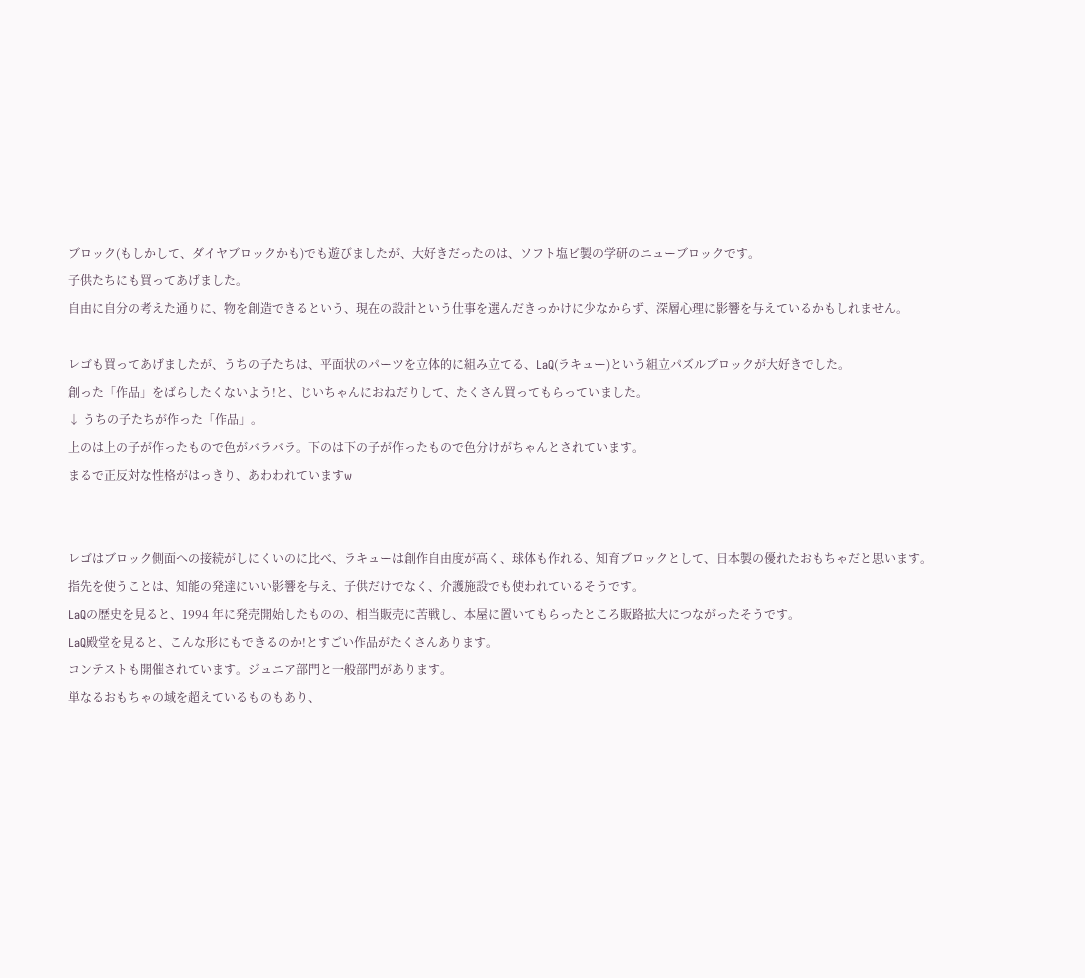ブロック(もしかして、ダイヤブロックかも)でも遊びましたが、大好きだったのは、ソフト塩ビ製の学研のニューブロックです。
子供たちにも買ってあげました。
自由に自分の考えた通りに、物を創造できるという、現在の設計という仕事を選んだきっかけに少なからず、深層心理に影響を与えているかもしれません。

レゴも買ってあげましたが、うちの子たちは、平面状のパーツを立体的に組み立てる、LaQ(ラキュー)という組立パズルブロックが大好きでした。
創った「作品」をばらしたくないよう!と、じいちゃんにおねだりして、たくさん買ってもらっていました。
↓ うちの子たちが作った「作品」。
上のは上の子が作ったもので色がバラバラ。下のは下の子が作ったもので色分けがちゃんとされています。
まるで正反対な性格がはっきり、あわわれていますw


レゴはブロック側面への接続がしにくいのに比べ、ラキューは創作自由度が高く、球体も作れる、知育ブロックとして、日本製の優れたおもちゃだと思います。
指先を使うことは、知能の発達にいい影響を与え、子供だけでなく、介護施設でも使われているそうです。
LaQの歴史を見ると、1994 年に発売開始したものの、相当販売に苦戦し、本屋に置いてもらったところ販路拡大につながったそうです。
LaQ殿堂を見ると、こんな形にもできるのか!とすごい作品がたくさんあります。
コンテストも開催されています。ジュニア部門と一般部門があります。
単なるおもちゃの域を超えているものもあり、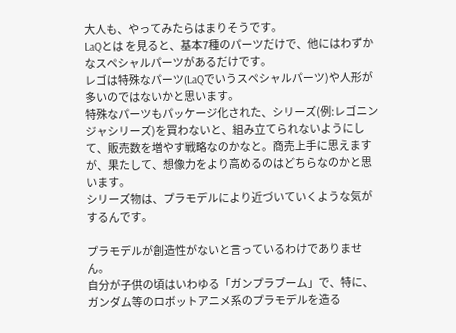大人も、やってみたらはまりそうです。
LaQとは を見ると、基本7種のパーツだけで、他にはわずかなスペシャルパーツがあるだけです。
レゴは特殊なパーツ(LaQでいうスペシャルパーツ)や人形が多いのではないかと思います。
特殊なパーツもパッケージ化された、シリーズ(例:レゴニンジャシリーズ)を買わないと、組み立てられないようにして、販売数を増やす戦略なのかなと。商売上手に思えますが、果たして、想像力をより高めるのはどちらなのかと思います。
シリーズ物は、プラモデルにより近づいていくような気がするんです。

プラモデルが創造性がないと言っているわけでありません。
自分が子供の頃はいわゆる「ガンプラブーム」で、特に、ガンダム等のロボットアニメ系のプラモデルを造る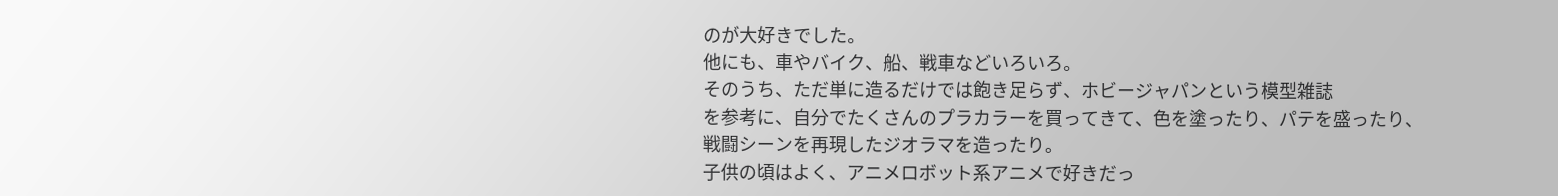のが大好きでした。
他にも、車やバイク、船、戦車などいろいろ。
そのうち、ただ単に造るだけでは飽き足らず、ホビージャパンという模型雑誌
を参考に、自分でたくさんのプラカラーを買ってきて、色を塗ったり、パテを盛ったり、戦闘シーンを再現したジオラマを造ったり。
子供の頃はよく、アニメロボット系アニメで好きだっ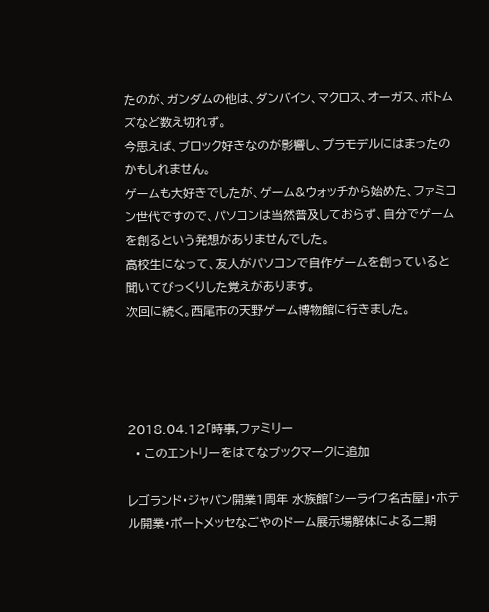たのが、ガンダムの他は、ダンバイン、マクロス、オーガス、ボトムズなど数え切れず。
今思えば、ブロック好きなのが影響し、プラモデルにはまったのかもしれません。
ゲームも大好きでしたが、ゲーム&ウォッチから始めた、ファミコン世代ですので、パソコンは当然普及しておらず、自分でゲームを創るという発想がありませんでした。
高校生になって、友人がパソコンで自作ゲームを創っていると聞いてびっくりした覚えがあります。
次回に続く。西尾市の天野ゲーム博物館に行きました。




2018.04.12「時事,ファミリー
  • このエントリーをはてなブックマークに追加

レゴランド・ジャパン開業1周年 水族館「シーライフ名古屋」・ホテル開業・ポートメッセなごやのドーム展示場解体による二期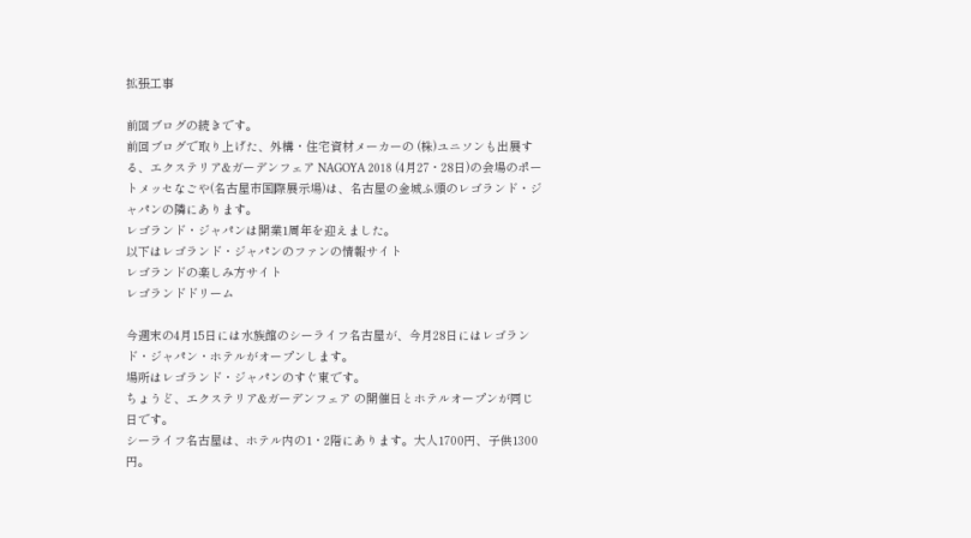拡張工事

前回ブログの続きです。
前回ブログで取り上げた、外構・住宅資材メーカーの (株)ユニソンも出展する、エクステリア&ガーデンフェア NAGOYA 2018 (4月27・28日)の会場のポートメッセなごや(名古屋市国際展示場)は、名古屋の金城ふ頭のレゴランド・ジャパンの隣にあります。
レゴランド・ジャパンは開業1周年を迎えました。
以下はレゴランド・ジャパンのファンの情報サイト
レゴランドの楽しみ方サイト
レゴランドドリーム

今週末の4月15日には水族館のシーライフ名古屋が、今月28日にはレゴランド・ジャパン・ホテルがオープンします。
場所はレゴランド・ジャパンのすぐ東です。
ちょうど、エクステリア&ガーデンフェア の開催日とホテルオープンが同じ日です。
シーライフ名古屋は、ホテル内の1・2階にあります。大人1700円、子供1300円。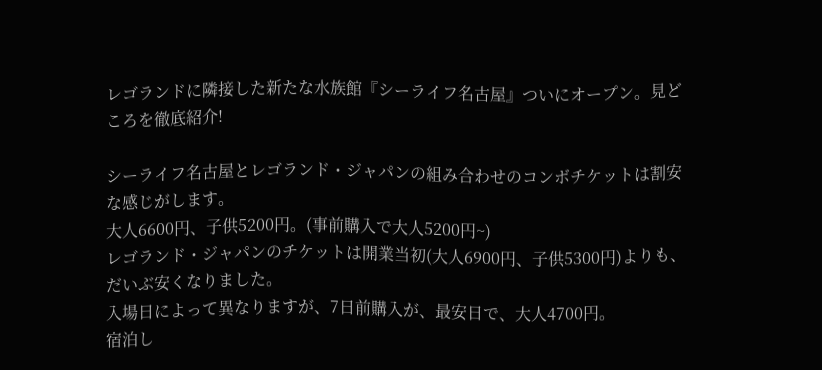レゴランドに隣接した新たな水族館『シーライフ名古屋』ついにオープン。見どころを徹底紹介!

シーライフ名古屋とレゴランド・ジャパンの組み合わせのコンボチケットは割安な感じがします。
大人6600円、子供5200円。(事前購入で大人5200円~)
レゴランド・ジャパンのチケットは開業当初(大人6900円、子供5300円)よりも、だいぶ安くなりました。
入場日によって異なりますが、7日前購入が、最安日で、大人4700円。
宿泊し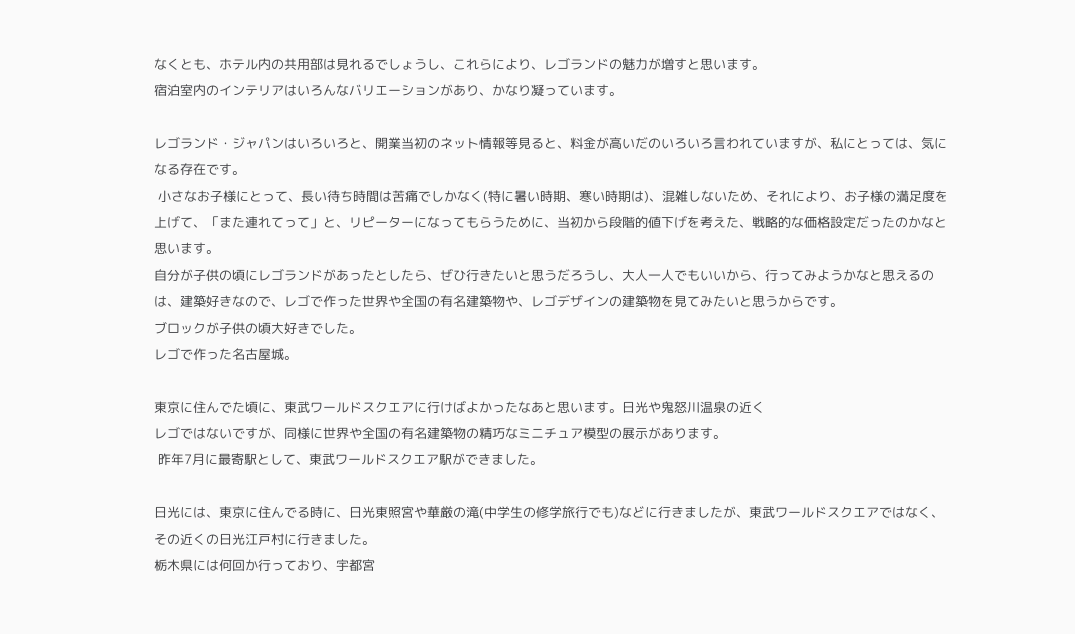なくとも、ホテル内の共用部は見れるでしょうし、これらにより、レゴランドの魅力が増すと思います。
宿泊室内のインテリアはいろんなバリエーションがあり、かなり凝っています。

レゴランド・ジャパンはいろいろと、開業当初のネット情報等見ると、料金が高いだのいろいろ言われていますが、私にとっては、気になる存在です。
 小さなお子様にとって、長い待ち時間は苦痛でしかなく(特に暑い時期、寒い時期は)、混雑しないため、それにより、お子様の満足度を上げて、「また連れてって」と、リピーターになってもらうために、当初から段階的値下げを考えた、戦略的な価格設定だったのかなと思います。
自分が子供の頃にレゴランドがあったとしたら、ぜひ行きたいと思うだろうし、大人一人でもいいから、行ってみようかなと思えるのは、建築好きなので、レゴで作った世界や全国の有名建築物や、レゴデザインの建築物を見てみたいと思うからです。
ブロックが子供の頃大好きでした。
レゴで作った名古屋城。

東京に住んでた頃に、東武ワールドスクエアに行けばよかったなあと思います。日光や鬼怒川温泉の近く
レゴではないですが、同様に世界や全国の有名建築物の精巧なミニチュア模型の展示があります。
 昨年7月に最寄駅として、東武ワールドスクエア駅ができました。

日光には、東京に住んでる時に、日光東照宮や華厳の滝(中学生の修学旅行でも)などに行きましたが、東武ワールドスクエアではなく、その近くの日光江戸村に行きました。
栃木県には何回か行っており、宇都宮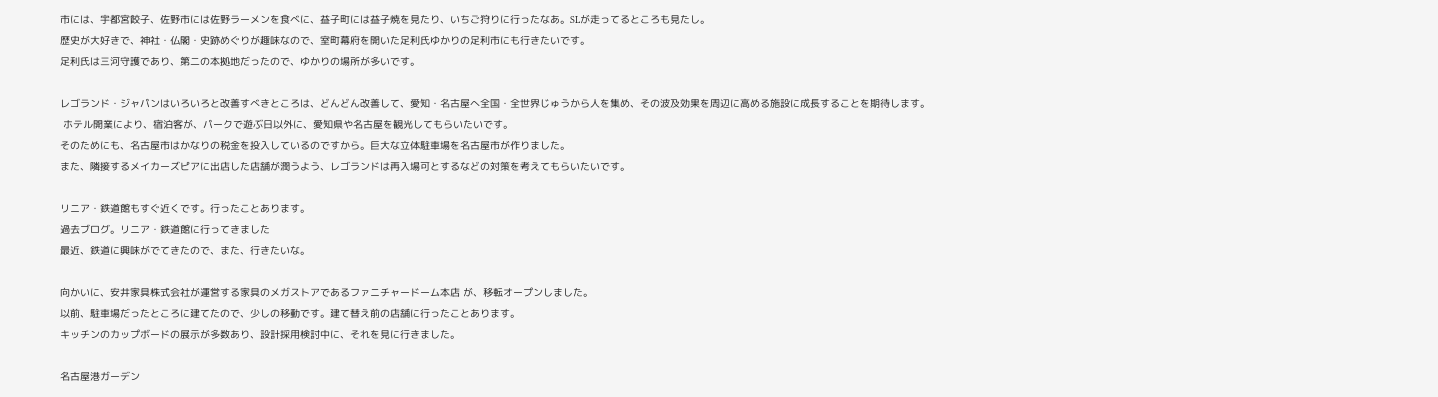市には、宇都宮餃子、佐野市には佐野ラーメンを食べに、益子町には益子焼を見たり、いちご狩りに行ったなあ。SLが走ってるところも見たし。
歴史が大好きで、神社・仏閣・史跡めぐりが趣味なので、室町幕府を開いた足利氏ゆかりの足利市にも行きたいです。
足利氏は三河守護であり、第二の本拠地だったので、ゆかりの場所が多いです。

レゴランド・ジャパンはいろいろと改善すべきところは、どんどん改善して、愛知・名古屋へ全国・全世界じゅうから人を集め、その波及効果を周辺に高める施設に成長することを期待します。
 ホテル開業により、宿泊客が、パークで遊ぶ日以外に、愛知県や名古屋を観光してもらいたいです。
そのためにも、名古屋市はかなりの税金を投入しているのですから。巨大な立体駐車場を名古屋市が作りました。
また、隣接するメイカーズピアに出店した店舗が潤うよう、レゴランドは再入場可とするなどの対策を考えてもらいたいです。

リニア・鉄道館もすぐ近くです。行ったことあります。
過去ブログ。リニア・鉄道館に行ってきました
最近、鉄道に興味がでてきたので、また、行きたいな。

向かいに、安井家具株式会社が運営する家具のメガストアであるファニチャードーム本店 が、移転オープンしました。
以前、駐車場だったところに建てたので、少しの移動です。建て替え前の店舗に行ったことあります。
キッチンのカップボードの展示が多数あり、設計採用検討中に、それを見に行きました。

名古屋港ガーデン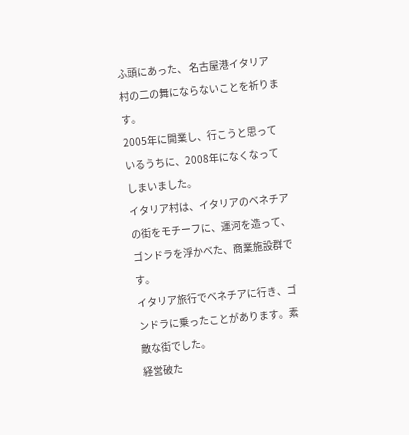ふ頭にあった、 名古屋港イタリア村の二の舞にならないことを祈ります。
2005年に開業し、行こうと思っているうちに、2008年になくなってしまいました。
イタリア村は、イタリアのベネチアの街をモチーフに、運河を造って、ゴンドラを浮かべた、商業施設群です。
イタリア旅行でベネチアに行き、ゴンドラに乗ったことがあります。素敵な街でした。
経営破た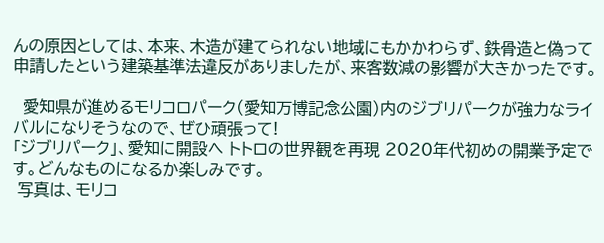んの原因としては、本来、木造が建てられない地域にもかかわらず、鉄骨造と偽って申請したという建築基準法違反がありましたが、来客数減の影響が大きかったです。

  愛知県が進めるモリコロパーク(愛知万博記念公園)内のジブリパークが強力なライバルになりそうなので、ぜひ頑張って!
「ジブリパーク」、愛知に開設へ トトロの世界観を再現 2020年代初めの開業予定です。どんなものになるか楽しみです。
 写真は、モリコ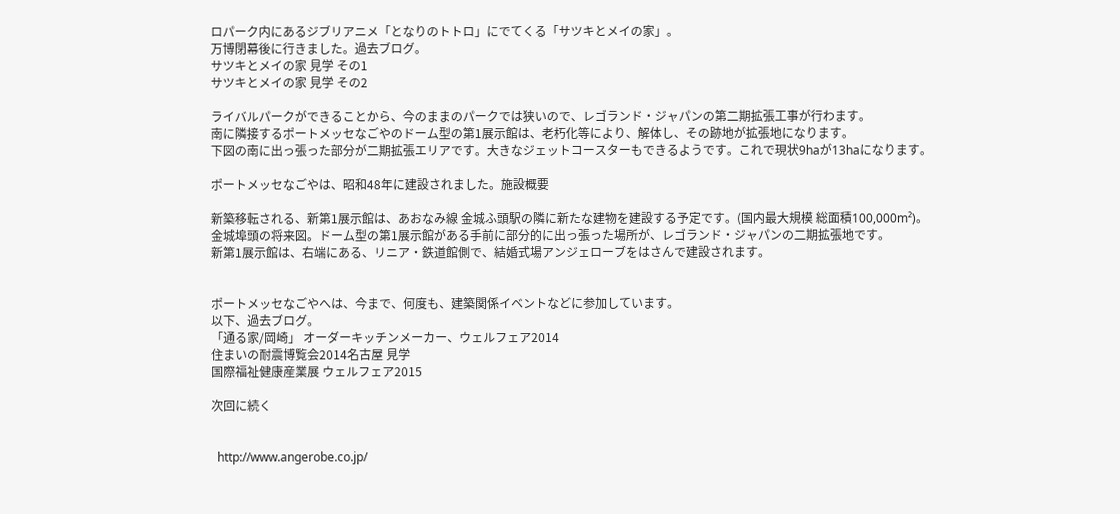ロパーク内にあるジブリアニメ「となりのトトロ」にでてくる「サツキとメイの家」。
万博閉幕後に行きました。過去ブログ。
サツキとメイの家 見学 その1
サツキとメイの家 見学 その2

ライバルパークができることから、今のままのパークでは狭いので、レゴランド・ジャパンの第二期拡張工事が行わます。
南に隣接するポートメッセなごやのドーム型の第1展示館は、老朽化等により、解体し、その跡地が拡張地になります。
下図の南に出っ張った部分が二期拡張エリアです。大きなジェットコースターもできるようです。これで現状9haが13haになります。

ポートメッセなごやは、昭和48年に建設されました。施設概要

新築移転される、新第1展示館は、あおなみ線 金城ふ頭駅の隣に新たな建物を建設する予定です。(国内最大規模 総面積100,000m²)。
金城埠頭の将来図。ドーム型の第1展示館がある手前に部分的に出っ張った場所が、レゴランド・ジャパンの二期拡張地です。
新第1展示館は、右端にある、リニア・鉄道館側で、結婚式場アンジェローブをはさんで建設されます。


ポートメッセなごやへは、今まで、何度も、建築関係イベントなどに参加しています。
以下、過去ブログ。
「通る家/岡崎」 オーダーキッチンメーカー、ウェルフェア2014
住まいの耐震博覧会2014名古屋 見学
国際福祉健康産業展 ウェルフェア2015

次回に続く


  http://www.angerobe.co.jp/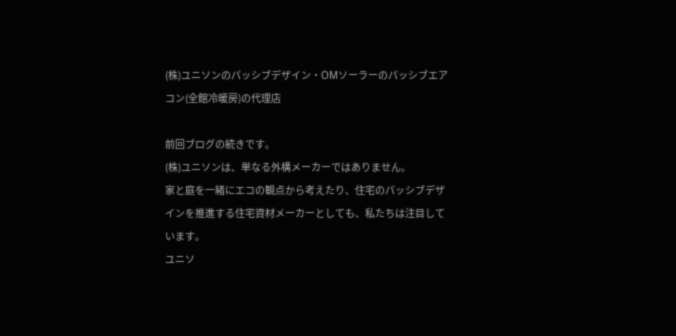(株)ユニソンのパッシブデザイン・OMソーラーのパッシブエアコン(全館冷暖房)の代理店

前回ブログの続きです。
(株)ユニソンは、単なる外構メーカーではありません。
家と庭を一緒にエコの観点から考えたり、住宅のパッシブデザインを推進する住宅資材メーカーとしても、私たちは注目しています。
ユニソ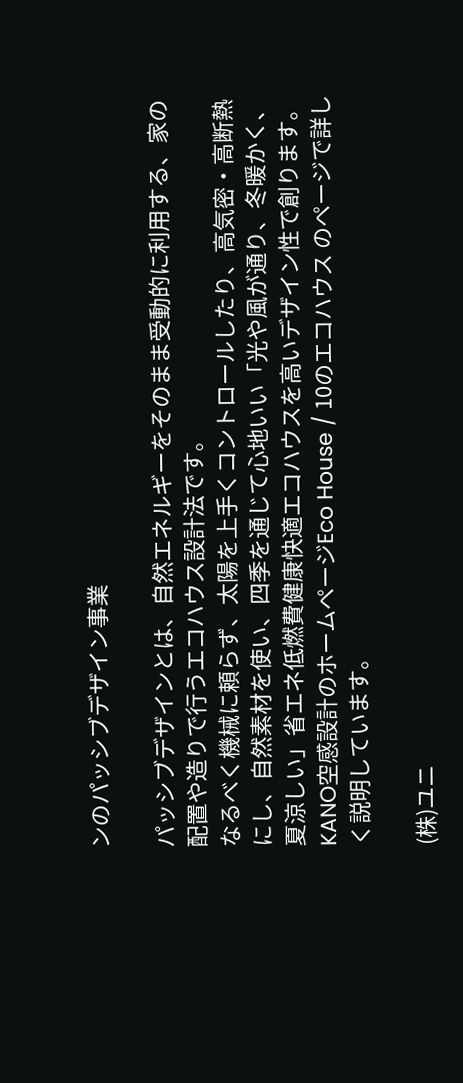ンのパッシブデザイン事業

パッシブデザインとは、自然エネルギーをそのまま受動的に利用する、家の配置や造りで行うエコハウス設計法です。
なるべく機械に頼らず、太陽を上手くコントロールしたり、高気密・高断熱にし、自然素材を使い、四季を通じて心地いい「光や風が通り、冬暖かく、夏涼しい」省エネ低燃費健康快適エコハウスを高いデザイン性で創ります。
KANO空感設計のホームページEco House / 10のエコハウス のページで詳しく説明しています。

(株)ユニ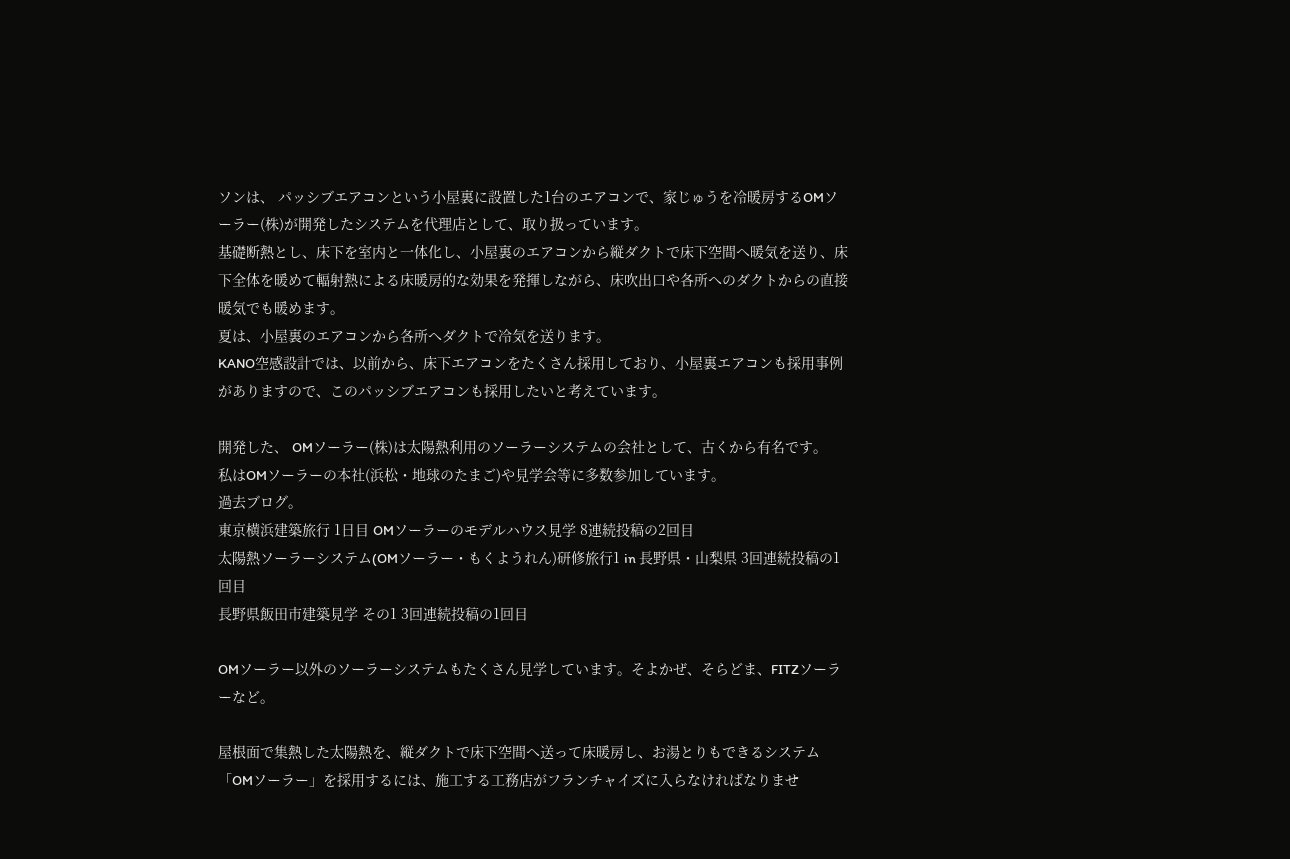ソンは、 パッシブエアコンという小屋裏に設置した1台のエアコンで、家じゅうを冷暖房するOMソーラー(株)が開発したシステムを代理店として、取り扱っています。
基礎断熱とし、床下を室内と一体化し、小屋裏のエアコンから縦ダクトで床下空間へ暖気を送り、床下全体を暖めて輻射熱による床暖房的な効果を発揮しながら、床吹出口や各所へのダクトからの直接暖気でも暖めます。
夏は、小屋裏のエアコンから各所へダクトで冷気を送ります。
KANO空感設計では、以前から、床下エアコンをたくさん採用しており、小屋裏エアコンも採用事例がありますので、このパッシブエアコンも採用したいと考えています。

開発した、 OMソーラー(株)は太陽熱利用のソーラーシステムの会社として、古くから有名です。
私はOMソーラーの本社(浜松・地球のたまご)や見学会等に多数参加しています。
過去ブログ。
東京横浜建築旅行 1日目 OMソーラーのモデルハウス見学 8連続投稿の2回目
太陽熱ソーラーシステム(OMソーラー・もくようれん)研修旅行1 in 長野県・山梨県 3回連続投稿の1回目
長野県飯田市建築見学 その1 3回連続投稿の1回目

OMソーラー以外のソーラーシステムもたくさん見学しています。そよかぜ、そらどま、FITZソーラーなど。

屋根面で集熱した太陽熱を、縦ダクトで床下空間へ送って床暖房し、お湯とりもできるシステム「OMソーラー」を採用するには、施工する工務店がフランチャイズに入らなければなりませ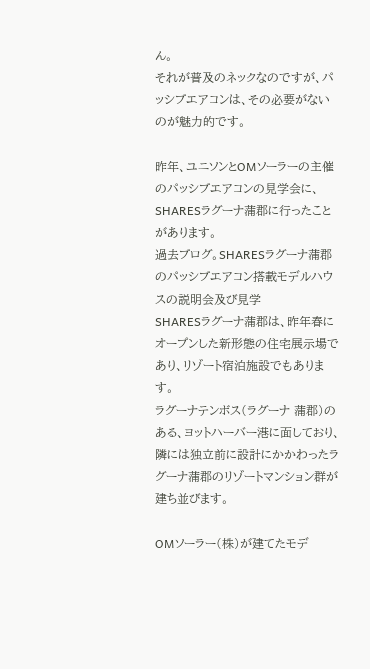ん。
それが普及のネックなのですが、パッシブエアコンは、その必要がないのが魅力的です。

昨年、ユニソンとOMソーラーの主催のパッシブエアコンの見学会に、SHARESラグーナ蒲郡に行ったことがあります。
過去ブログ。SHARESラグーナ蒲郡のパッシブエアコン搭載モデルハウスの説明会及び見学
SHARESラグーナ蒲郡は、昨年春にオープンした新形態の住宅展示場であり、リゾート宿泊施設でもあります。
ラグーナテンボス(ラグーナ 蒲郡)のある、ヨットハーバー港に面しており、隣には独立前に設計にかかわったラグーナ蒲郡のリゾートマンション群が建ち並びます。

OMソーラー(株)が建てたモデ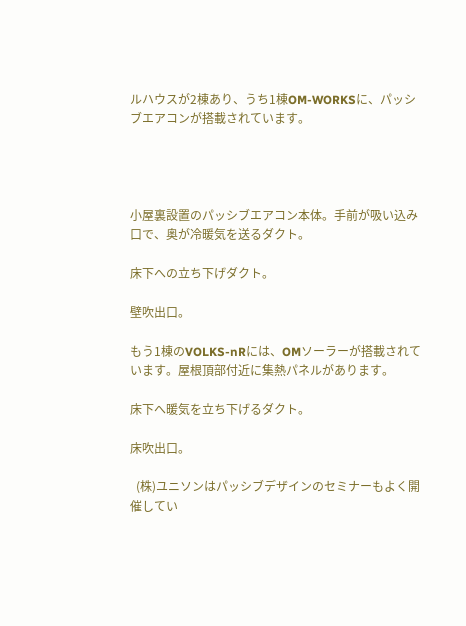ルハウスが2棟あり、うち1棟OM-WORKSに、パッシブエアコンが搭載されています。




小屋裏設置のパッシブエアコン本体。手前が吸い込み口で、奥が冷暖気を送るダクト。

床下への立ち下げダクト。

壁吹出口。

もう1棟のVOLKS-nRには、OMソーラーが搭載されています。屋根頂部付近に集熱パネルがあります。

床下へ暖気を立ち下げるダクト。

床吹出口。

  (株)ユニソンはパッシブデザインのセミナーもよく開催してい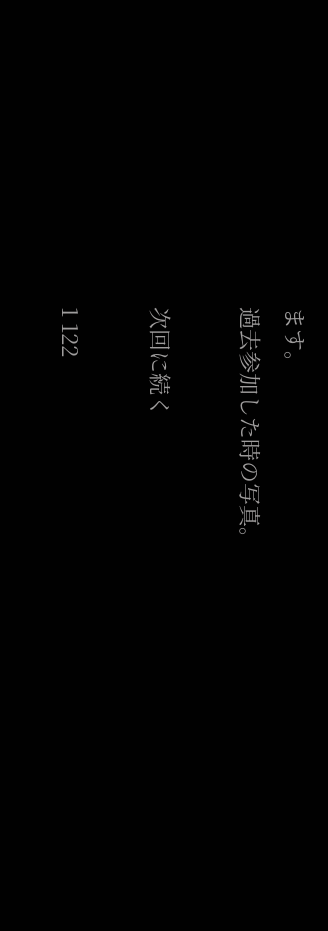ます。
過去参加した時の写真。

次回に続く

1 122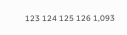123 124 125 126 1,093